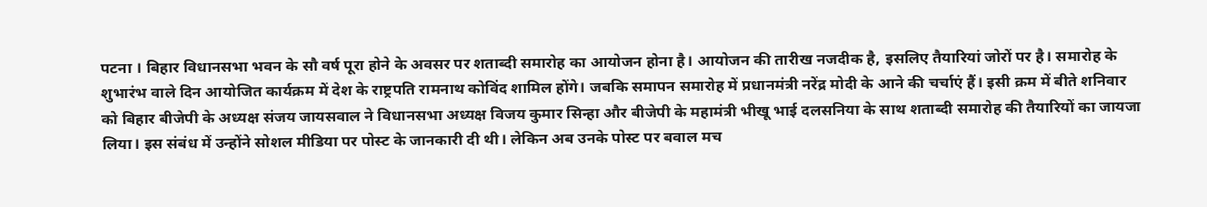पटना । बिहार विधानसभा भवन के सौ वर्ष पूरा होने के अवसर पर शताब्दी समारोह का आयोजन होना है। आयोजन की तारीख नजदीक है, इसलिए तैयारियां जोरों पर है। समारोह के शुभारंभ वाले दिन आयोजित कार्यक्रम में देश के राष्ट्रपति रामनाथ कोविंद शामिल होंगे। जबकि समापन समारोह में प्रधानमंत्री नरेंद्र मोदी के आने की चर्चाएं हैं। इसी क्रम में बीते शनिवार को बिहार बीजेपी के अध्यक्ष संजय जायसवाल ने विधानसभा अध्यक्ष विजय कुमार सिन्हा और बीजेपी के महामंत्री भीखू भाई दलसनिया के साथ शताब्दी समारोह की तैयारियों का जायजा लिया। इस संबंध में उन्होंने सोशल मीडिया पर पोस्ट के जानकारी दी थी। लेकिन अब उनके पोस्ट पर बवाल मच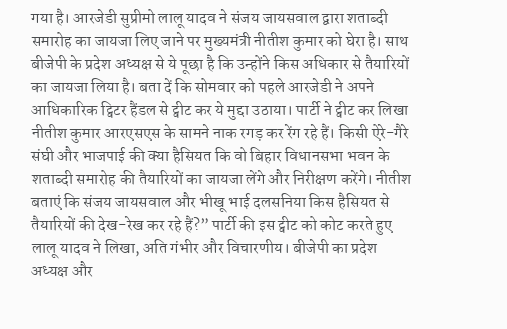गया है। आरजेडी सुप्रीमो लालू यादव ने संजय जायसवाल द्वारा शताब्दी समारोह का जायजा लिए जाने पर मुख्यमंत्री नीतीश कुमार को घेरा है। साथ बीजेपी के प्रदेश अध्यक्ष से ये पूछा है कि उन्होंने किस अधिकार से तैयारियों का जायजा लिया है। बता दें कि सोमवार को पहले आरजेडी ने अपने आधिकारिक ट्विटर हैंडल से ट्वीट कर ये मुद्दा उठाया। पार्टी ने ट्वीट कर लिखा नीतीश कुमार आरएसएस के सामने नाक रगड़ कर रेंग रहे हैं। किसी ऐरे-गैरे संघी और भाजपाई की क्या हैसियत कि वो बिहार विधानसभा भवन के शताब्दी समारोह की तैयारियों का जायजा लेंगे और निरीक्षण करेंगे। नीतीश बताएं कि संजय जायसवाल और भीखू भाई दलसनिया किस हैसियत से तैयारियों की देख-रेख कर रहे हैं?” पार्टी की इस ट्वीट को कोट करते हुए लालू यादव ने लिखा, अति गंभीर और विचारणीय। बीजेपी का प्रदेश अध्यक्ष और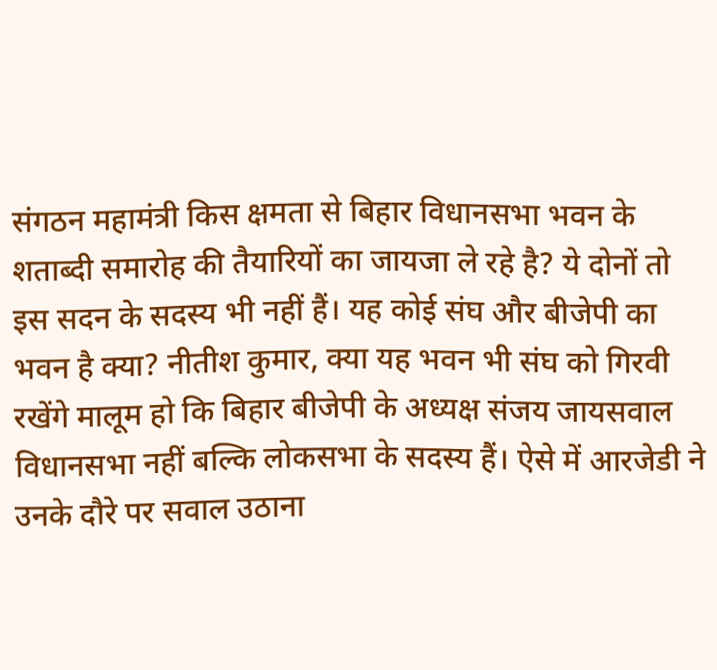संगठन महामंत्री किस क्षमता से बिहार विधानसभा भवन के शताब्दी समारोह की तैयारियों का जायजा ले रहे है? ये दोनों तो इस सदन के सदस्य भी नहीं हैं। यह कोई संघ और बीजेपी का भवन है क्या? नीतीश कुमार, क्या यह भवन भी संघ को गिरवी रखेंगे मालूम हो कि बिहार बीजेपी के अध्यक्ष संजय जायसवाल विधानसभा नहीं बल्कि लोकसभा के सदस्य हैं। ऐसे में आरजेडी ने उनके दौरे पर सवाल उठाना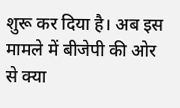शुरू कर दिया है। अब इस मामले में बीजेपी की ओर से क्या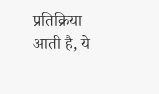प्रतिक्रिया आती है, ये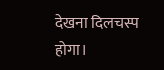देखना दिलचस्प होगा।